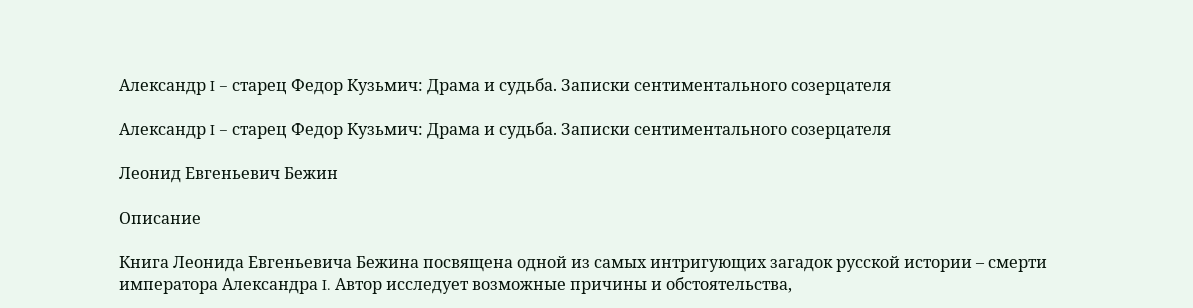Александр I – старец Федор Кузьмич: Драма и судьба. Записки сентиментального созерцателя

Александр I – старец Федор Кузьмич: Драма и судьба. Записки сентиментального созерцателя

Леонид Евгеньевич Бежин

Описание

Книга Леонида Евгеньевича Бежина посвящена одной из самых интригующих загадок русской истории – смерти императора Александра I. Автор исследует возможные причины и обстоятельства,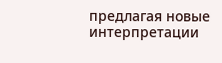предлагая новые интерпретации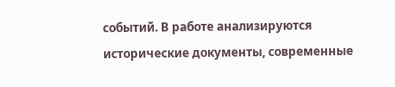событий. В работе анализируются исторические документы, современные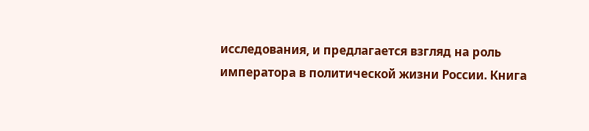исследования, и предлагается взгляд на роль императора в политической жизни России. Книга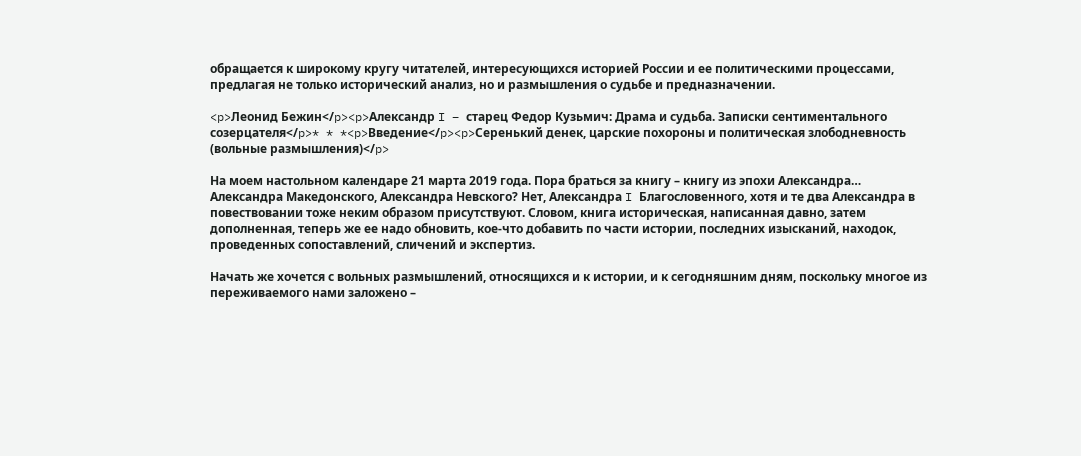обращается к широкому кругу читателей, интересующихся историей России и ее политическими процессами, предлагая не только исторический анализ, но и размышления о судьбе и предназначении.

<p>Леонид Бежин</p><p>Александр I – старец Федор Кузьмич: Драма и судьба. Записки сентиментального созерцателя</p>* * *<p>Введение</p><p>Серенький денек, царские похороны и политическая злободневность (вольные размышления)</p>

На моем настольном календаре 21 марта 2019 года. Пора браться за книгу – книгу из эпохи Александра… Александра Македонского, Александра Невского? Нет, Александра I Благословенного, хотя и те два Александра в повествовании тоже неким образом присутствуют. Словом, книга историческая, написанная давно, затем дополненная, теперь же ее надо обновить, кое-что добавить по части истории, последних изысканий, находок, проведенных сопоставлений, сличений и экспертиз.

Начать же хочется с вольных размышлений, относящихся и к истории, и к сегодняшним дням, поскольку многое из переживаемого нами заложено –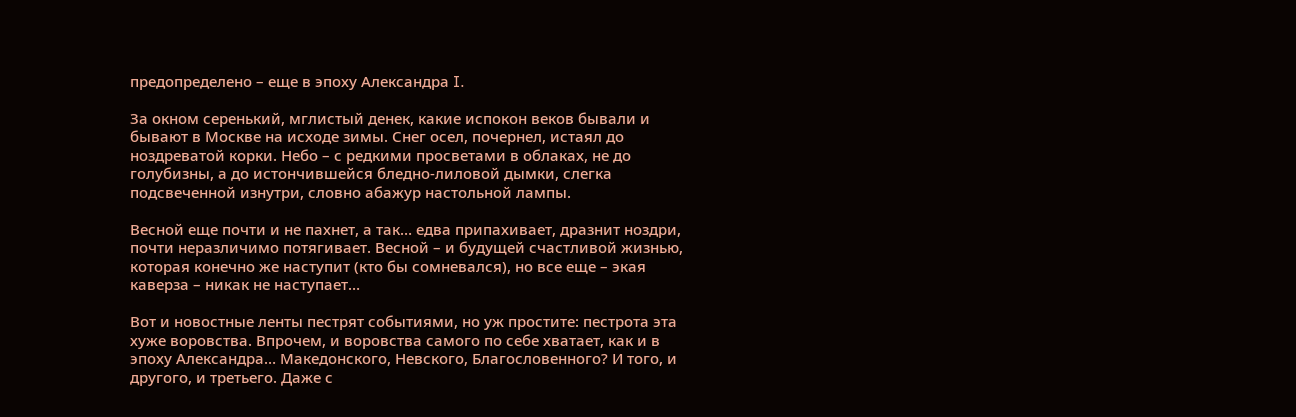предопределено – еще в эпоху Александра I.

За окном серенький, мглистый денек, какие испокон веков бывали и бывают в Москве на исходе зимы. Снег осел, почернел, истаял до ноздреватой корки. Небо – с редкими просветами в облаках, не до голубизны, а до истончившейся бледно-лиловой дымки, слегка подсвеченной изнутри, словно абажур настольной лампы.

Весной еще почти и не пахнет, а так… едва припахивает, дразнит ноздри, почти неразличимо потягивает. Весной – и будущей счастливой жизнью, которая конечно же наступит (кто бы сомневался), но все еще – экая каверза – никак не наступает…

Вот и новостные ленты пестрят событиями, но уж простите: пестрота эта хуже воровства. Впрочем, и воровства самого по себе хватает, как и в эпоху Александра… Македонского, Невского, Благословенного? И того, и другого, и третьего. Даже с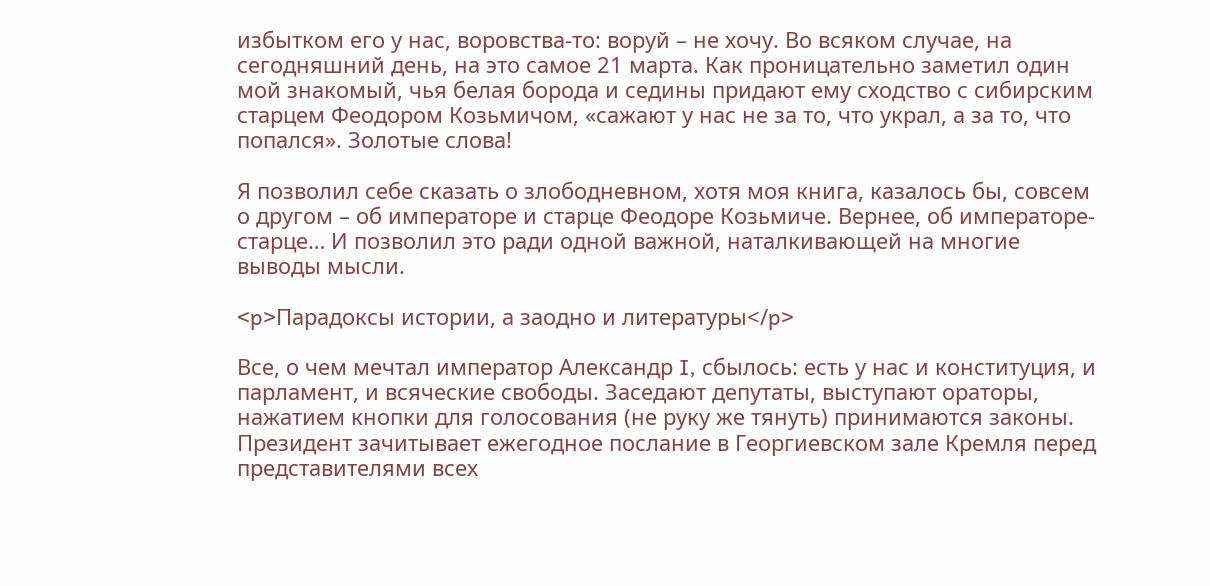избытком его у нас, воровства-то: воруй – не хочу. Во всяком случае, на сегодняшний день, на это самое 21 марта. Как проницательно заметил один мой знакомый, чья белая борода и седины придают ему сходство с сибирским старцем Феодором Козьмичом, «сажают у нас не за то, что украл, а за то, что попался». Золотые слова!

Я позволил себе сказать о злободневном, хотя моя книга, казалось бы, совсем о другом – об императоре и старце Феодоре Козьмиче. Вернее, об императоре-старце… И позволил это ради одной важной, наталкивающей на многие выводы мысли.

<p>Парадоксы истории, а заодно и литературы</p>

Все, о чем мечтал император Александр I, сбылось: есть у нас и конституция, и парламент, и всяческие свободы. Заседают депутаты, выступают ораторы, нажатием кнопки для голосования (не руку же тянуть) принимаются законы. Президент зачитывает ежегодное послание в Георгиевском зале Кремля перед представителями всех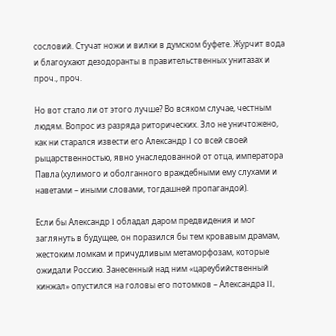сословий. Стучат ножи и вилки в думском буфете. Журчит вода и благоухают дезодоранты в правительственных унитазах и проч., проч.

Но вот стало ли от этого лучше? Во всяком случае, честным людям. Вопрос из разряда риторических. Зло не уничтожено, как ни старался извести его Александр I со всей своей рыцарственностью, явно унаследованной от отца, императора Павла (хулимого и оболганного враждебными ему слухами и наветами – иными словами, тогдашней пропагандой).

Если бы Александр I обладал даром предвидения и мог заглянуть в будущее, он поразился бы тем кровавым драмам, жестоким ломкам и причудливым метаморфозам, которые ожидали Россию. Занесенный над ним «цареубийственный кинжал» опустился на головы его потомков – Александра II,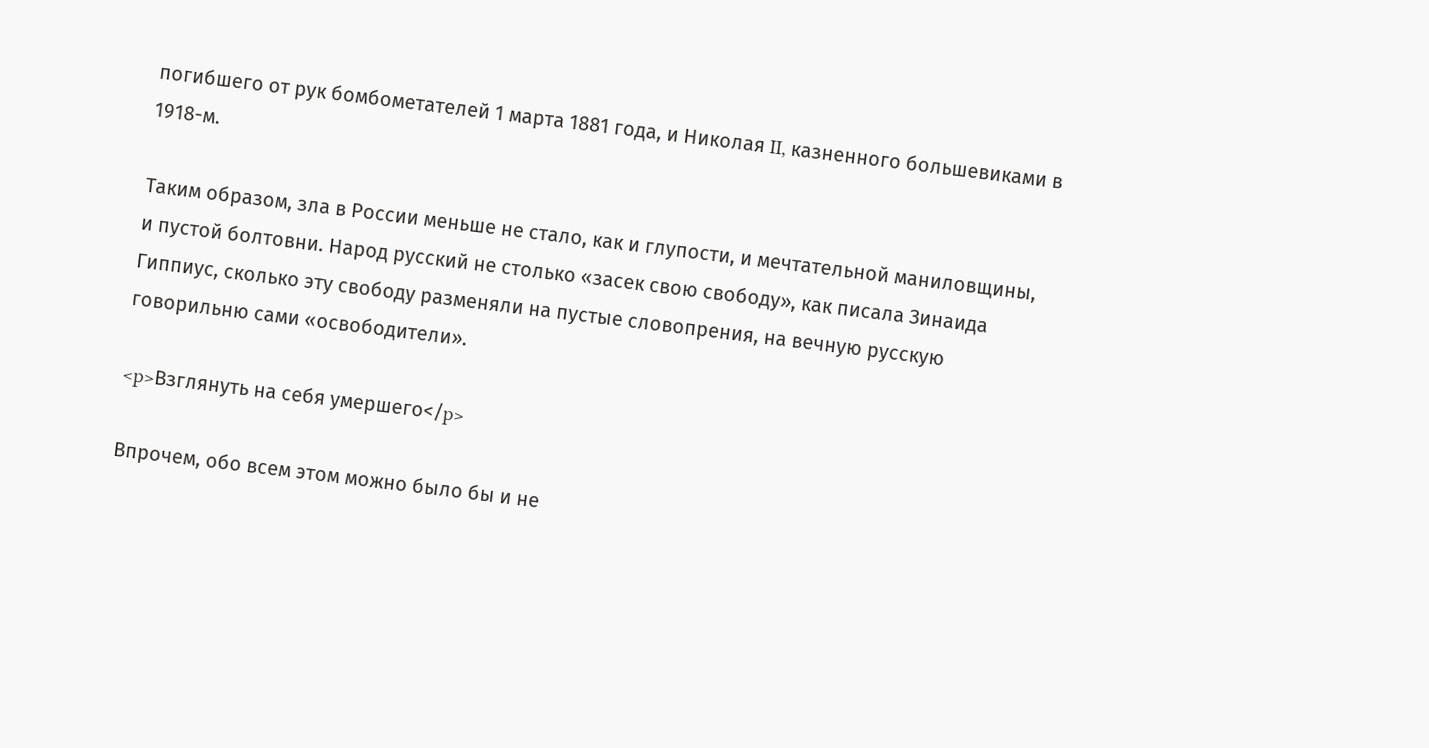погибшего от рук бомбометателей 1 марта 1881 года, и Николая II, казненного большевиками в 1918-м.

Таким образом, зла в России меньше не стало, как и глупости, и мечтательной маниловщины, и пустой болтовни. Народ русский не столько «засек свою свободу», как писала Зинаида Гиппиус, сколько эту свободу разменяли на пустые словопрения, на вечную русскую говорильню сами «освободители».

<p>Взглянуть на себя умершего</p>

Впрочем, обо всем этом можно было бы и не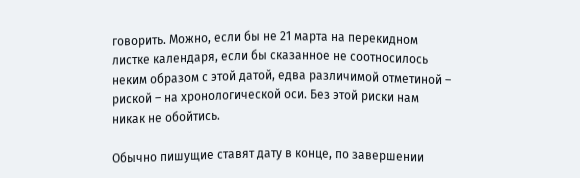говорить. Можно, если бы не 21 марта на перекидном листке календаря, если бы сказанное не соотносилось неким образом с этой датой, едва различимой отметиной – риской – на хронологической оси. Без этой риски нам никак не обойтись.

Обычно пишущие ставят дату в конце, по завершении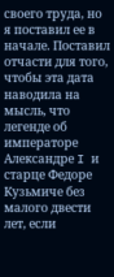своего труда, но я поставил ее в начале. Поставил отчасти для того, чтобы эта дата наводила на мысль, что легенде об императоре Александре I и старце Федоре Кузьмиче без малого двести лет, если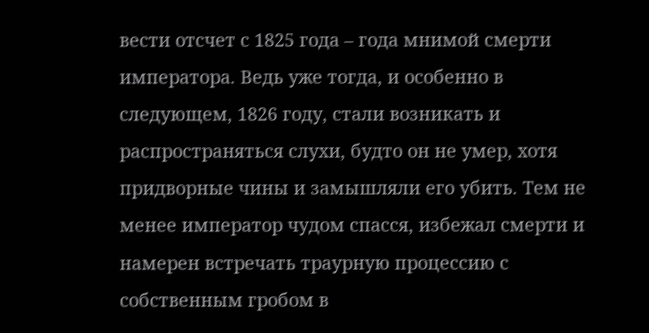вести отсчет с 1825 года – года мнимой смерти императора. Ведь уже тогда, и особенно в следующем, 1826 году, стали возникать и распространяться слухи, будто он не умер, хотя придворные чины и замышляли его убить. Тем не менее император чудом спасся, избежал смерти и намерен встречать траурную процессию с собственным гробом в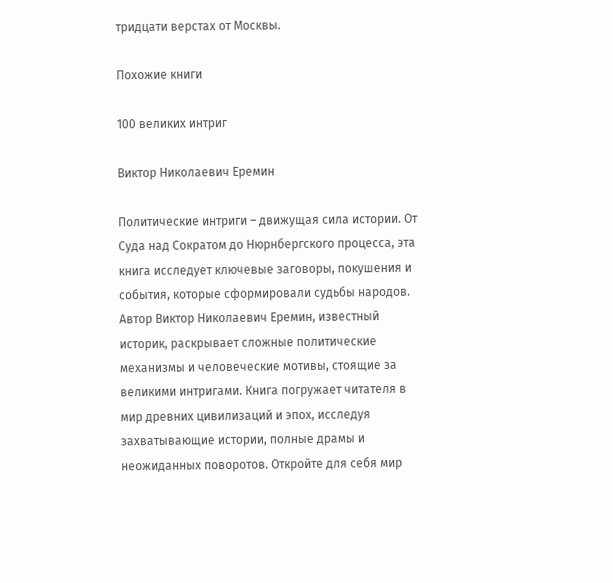тридцати верстах от Москвы.

Похожие книги

100 великих интриг

Виктор Николаевич Еремин

Политические интриги – движущая сила истории. От Суда над Сократом до Нюрнбергского процесса, эта книга исследует ключевые заговоры, покушения и события, которые сформировали судьбы народов. Автор Виктор Николаевич Еремин, известный историк, раскрывает сложные политические механизмы и человеческие мотивы, стоящие за великими интригами. Книга погружает читателя в мир древних цивилизаций и эпох, исследуя захватывающие истории, полные драмы и неожиданных поворотов. Откройте для себя мир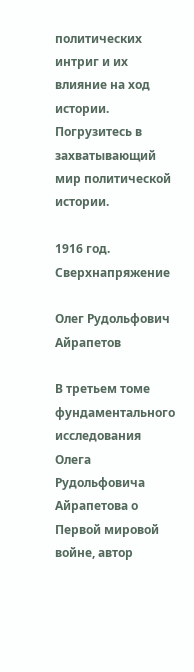политических интриг и их влияние на ход истории. Погрузитесь в захватывающий мир политической истории.

1916 год. Сверхнапряжение

Олег Рудольфович Айрапетов

В третьем томе фундаментального исследования Олега Рудольфовича Айрапетова о Первой мировой войне, автор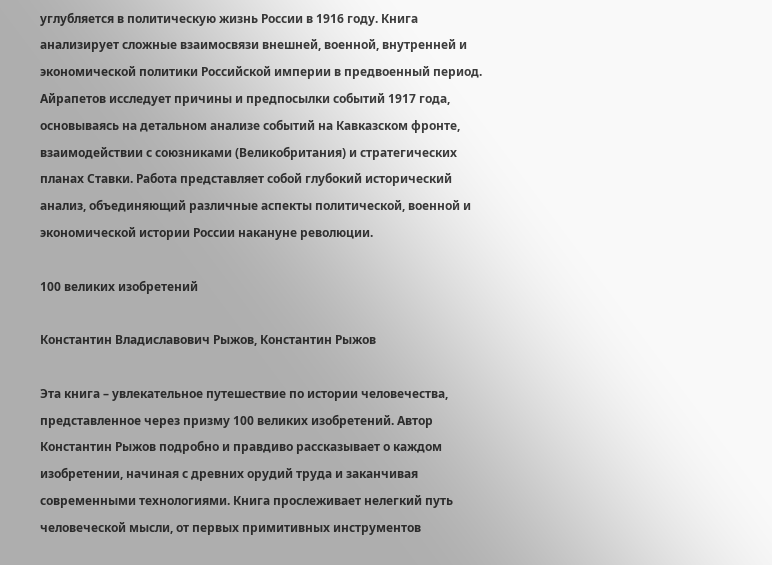углубляется в политическую жизнь России в 1916 году. Книга анализирует сложные взаимосвязи внешней, военной, внутренней и экономической политики Российской империи в предвоенный период. Айрапетов исследует причины и предпосылки событий 1917 года, основываясь на детальном анализе событий на Кавказском фронте, взаимодействии с союзниками (Великобритания) и стратегических планах Ставки. Работа представляет собой глубокий исторический анализ, объединяющий различные аспекты политической, военной и экономической истории России накануне революции.

100 великих изобретений

Константин Владиславович Рыжов, Константин Рыжов

Эта книга – увлекательное путешествие по истории человечества, представленное через призму 100 великих изобретений. Автор Константин Рыжов подробно и правдиво рассказывает о каждом изобретении, начиная с древних орудий труда и заканчивая современными технологиями. Книга прослеживает нелегкий путь человеческой мысли, от первых примитивных инструментов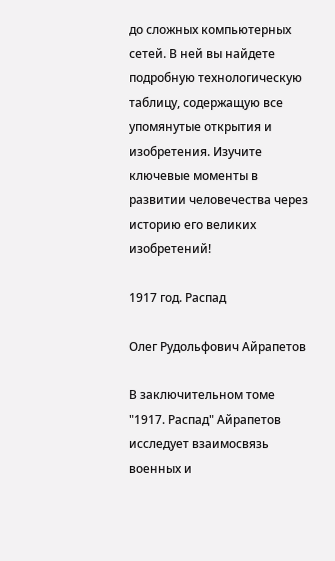до сложных компьютерных сетей. В ней вы найдете подробную технологическую таблицу, содержащую все упомянутые открытия и изобретения. Изучите ключевые моменты в развитии человечества через историю его великих изобретений!

1917 год. Распад

Олег Рудольфович Айрапетов

В заключительном томе "1917. Распад" Айрапетов исследует взаимосвязь военных и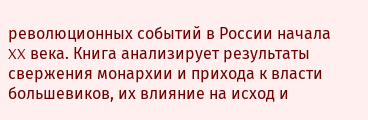революционных событий в России начала XX века. Книга анализирует результаты свержения монархии и прихода к власти большевиков, их влияние на исход и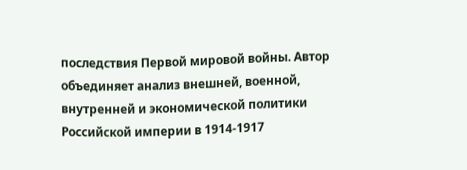последствия Первой мировой войны. Автор объединяет анализ внешней, военной, внутренней и экономической политики Российской империи в 1914-1917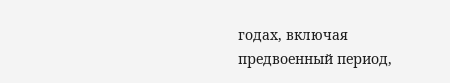годах, включая предвоенный период,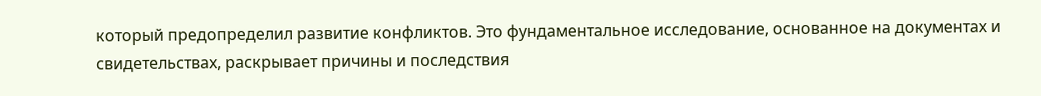который предопределил развитие конфликтов. Это фундаментальное исследование, основанное на документах и свидетельствах, раскрывает причины и последствия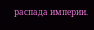распада империи.